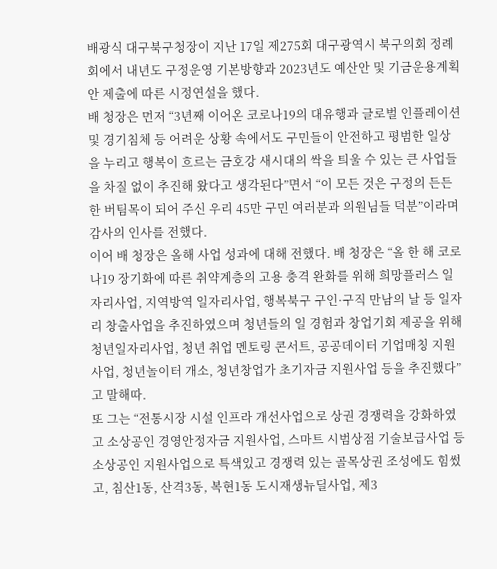배광식 대구북구청장이 지난 17일 제275회 대구광역시 북구의회 정례회에서 내년도 구정운영 기본방향과 2023년도 예산안 및 기금운용계획안 제출에 따른 시정연설을 했다.
배 청장은 먼저 “3년째 이어온 코로나19의 대유행과 글로벌 인플레이션 및 경기침체 등 어려운 상황 속에서도 구민들이 안전하고 평범한 일상을 누리고 행복이 흐르는 금호강 새시대의 싹을 틔울 수 있는 큰 사업들을 차질 없이 추진해 왔다고 생각된다”면서 “이 모든 것은 구정의 든든한 버팀목이 되어 주신 우리 45만 구민 여러분과 의원님들 덕분”이라며 감사의 인사를 전했다.
이어 배 청장은 올해 사업 성과에 대해 전했다. 배 청장은 “올 한 해 코로나19 장기화에 따른 취약계층의 고용 충격 완화를 위해 희망플러스 일자리사업, 지역방역 일자리사업, 행복북구 구인·구직 만남의 날 등 일자리 창출사업을 추진하였으며 청년들의 일 경험과 창업기회 제공을 위해 청년일자리사업, 청년 취업 멘토링 콘서트, 공공데이터 기업매칭 지원사업, 청년놀이터 개소, 청년창업가 초기자금 지원사업 등을 추진했다”고 말해따.
또 그는 “전통시장 시설 인프라 개선사업으로 상권 경쟁력을 강화하였고 소상공인 경영안정자금 지원사업, 스마트 시범상점 기술보급사업 등 소상공인 지원사업으로 특색있고 경쟁력 있는 골목상권 조성에도 힘썼고, 침산1동, 산격3동, 복현1동 도시재생뉴딜사업, 제3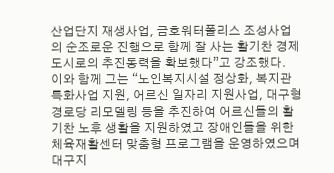산업단지 재생사업, 금호워터폴리스 조성사업의 순조로운 진행으로 함께 잘 사는 활기찬 경제도시로의 추진동력을 확보했다”고 강조했다.
이와 함께 그는 “노인복지시설 정상화, 복지관 특화사업 지원, 어르신 일자리 지원사업, 대구형 경로당 리모델링 등을 추진하여 어르신들의 활기찬 노후 생활을 지원하였고 장애인들을 위한 체육재활센터 맞춤형 프로그램을 운영하였으며 대구지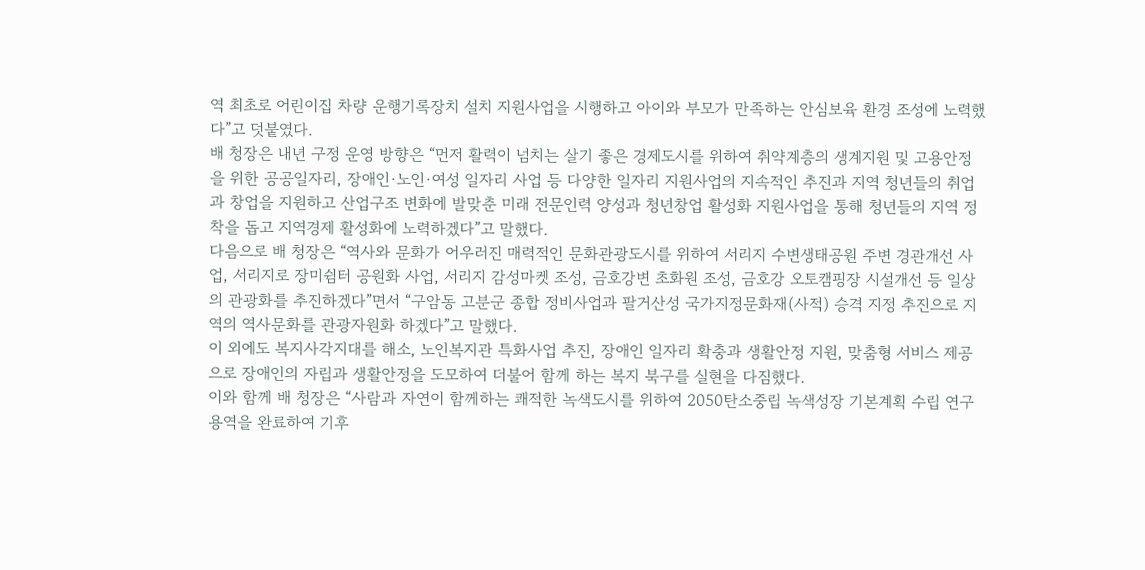역 최초로 어린이집 차량 운행기록장치 설치 지원사업을 시행하고 아이와 부모가 만족하는 안심보육 환경 조성에 노력했다”고 덧붙였다.
배 청장은 내년 구정 운영 방향은 “먼저 활력이 넘치는 살기 좋은 경제도시를 위하여 취약계층의 생계지원 및 고용안정을 위한 공공일자리, 장애인·노인·여성 일자리 사업 등 다양한 일자리 지원사업의 지속적인 추진과 지역 청년들의 취업과 창업을 지원하고 산업구조 변화에 발맞춘 미래 전문인력 양성과 청년창업 활성화 지원사업을 통해 청년들의 지역 정착을 돕고 지역경제 활성화에 노력하겠다”고 말했다.
다음으로 배 청장은 “역사와 문화가 어우러진 매력적인 문화관광도시를 위하여 서리지 수변생태공원 주변 경관개선 사업, 서리지로 장미쉼터 공원화 사업, 서리지 감성마켓 조성, 금호강변 초화원 조성, 금호강 오토캠핑장 시설개선 등 일상의 관광화를 추진하겠다”면서 “구암동 고분군 종합 정비사업과 팔거산성 국가지정문화재(사적) 승격 지정 추진으로 지역의 역사문화를 관광자원화 하겠다”고 말했다.
이 외에도 복지사각지대를 해소, 노인복지관 특화사업 추진, 장애인 일자리 확충과 생활안정 지원, 맞춤형 서비스 제공으로 장애인의 자립과 생활안정을 도모하여 더불어 함께 하는 복지 북구를 실현을 다짐했다.
이와 함께 배 청장은 “사람과 자연이 함께하는 쾌적한 녹색도시를 위하여 2050탄소중립 녹색성장 기본계획 수립 연구용역을 완료하여 기후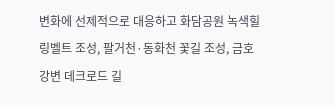변화에 선제적으로 대응하고 화담공원 녹색힐링벨트 조성, 팔거천·동화천 꽃길 조성, 금호강변 데크로드 길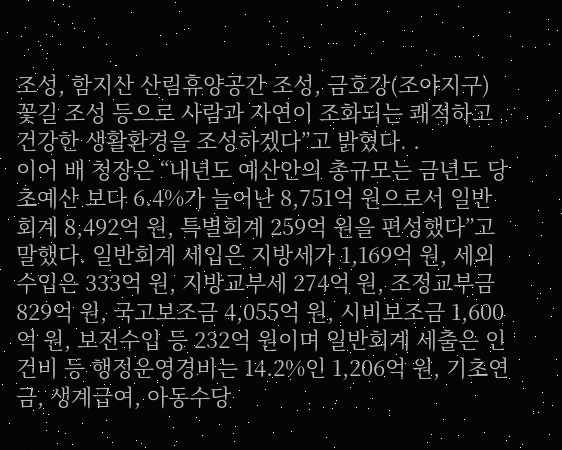조성, 함지산 산림휴양공간 조성, 금호강(조야지구) 꽃길 조성 등으로 사람과 자연이 조화되는 쾌적하고 건강한 생활환경을 조성하겠다”고 밝혔다. .
이어 배 청장은 “내년도 예산안의 총규모는 금년도 당초예산 보다 6.4%가 늘어난 8,751억 원으로서 일반회계 8,492억 원, 특별회계 259억 원을 편성했다”고 말했다. 일반회계 세입은 지방세가 1,169억 원, 세외수입은 333억 원, 지방교부세 274억 원, 조정교부금 829억 원, 국고보조금 4,055억 원, 시비보조금 1,600억 원, 보전수입 등 232억 원이며 일반회계 세출은 인건비 등 행정운영경비는 14.2%인 1,206억 원, 기초연금, 생계급여, 아동수당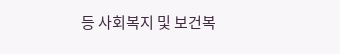등 사회복지 및 보건복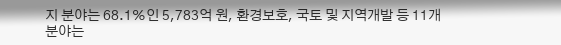지 분야는 68.1%인 5,783억 원, 환경보호, 국토 및 지역개발 등 11개 분야는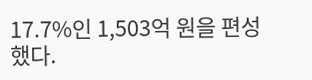17.7%인 1,503억 원을 편성했다.